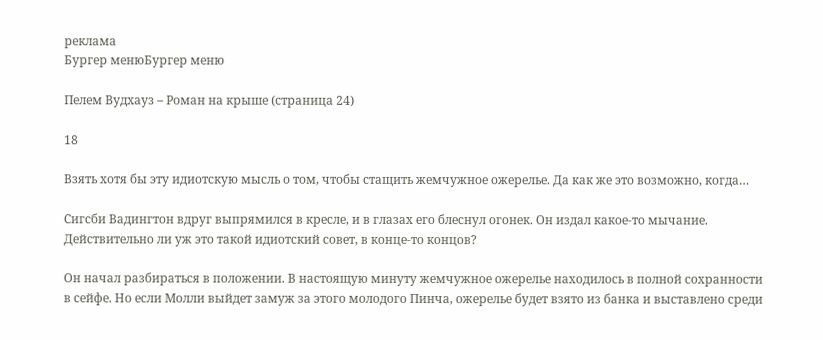реклама
Бургер менюБургер меню

Пелем Вудхауз – Роман на крыше (страница 24)

18

Взять хотя бы эту идиотскую мысль о том, чтобы стащить жемчужное ожерелье. Да как же это возможно, когда…

Сигсби Вадингтон вдруг выпрямился в кресле, и в глазах его блеснул огонек. Он издал какое-то мычание. Действительно ли уж это такой идиотский совет, в конце-то концов?

Он начал разбираться в положении. В настоящую минуту жемчужное ожерелье находилось в полной сохранности в сейфе. Но если Молли выйдет замуж за этого молодого Пинча, ожерелье будет взято из банка и выставлено среди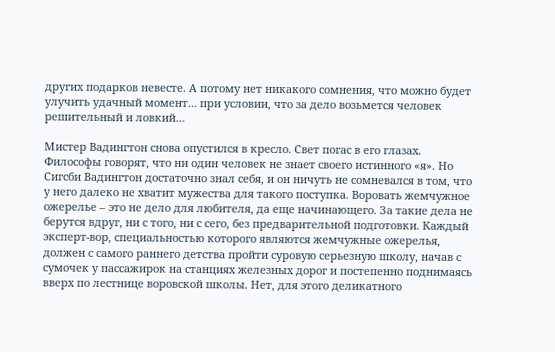других подарков невесте. А потому нет никакого сомнения, что можно будет улучить удачный момент… при условии, что за дело возьмется человек решительный и ловкий…

Мистер Вадингтон снова опустился в кресло. Свет погас в его глазах. Философы говорят, что ни один человек не знает своего истинного «я». Но Сигсби Вадингтон достаточно знал себя, и он ничуть не сомневался в том, что у него далеко не хватит мужества для такого поступка. Воровать жемчужное ожерелье – это не дело для любителя, да еще начинающего. За такие дела не берутся вдруг, ни с того, ни с сего, без предварительной подготовки. Каждый эксперт-вор, специальностью которого являются жемчужные ожерелья, должен с самого раннего детства пройти суровую серьезную школу, начав с сумочек у пассажирок на станциях железных дорог и постепенно поднимаясь вверх по лестнице воровской школы. Нет, для этого деликатного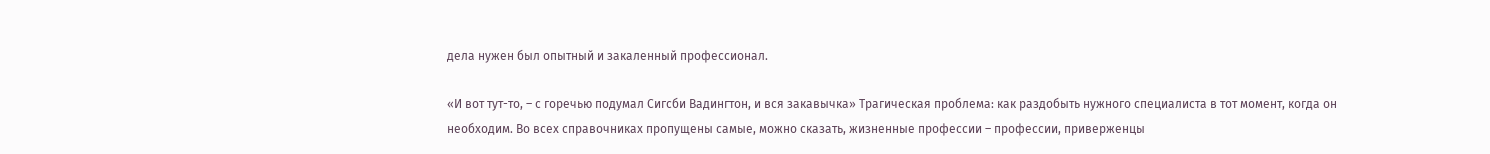дела нужен был опытный и закаленный профессионал.

«И вот тут-то, – с горечью подумал Сигсби Вадингтон, и вся закавычка» Трагическая проблема: как раздобыть нужного специалиста в тот момент, когда он необходим. Во всех справочниках пропущены самые, можно сказать, жизненные профессии – профессии, приверженцы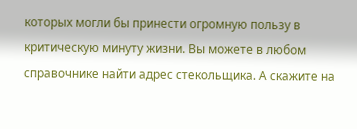которых могли бы принести огромную пользу в критическую минуту жизни. Вы можете в любом справочнике найти адрес стекольщика. А скажите на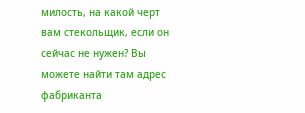милость, на какой черт вам стекольщик, если он сейчас не нужен? Вы можете найти там адрес фабриканта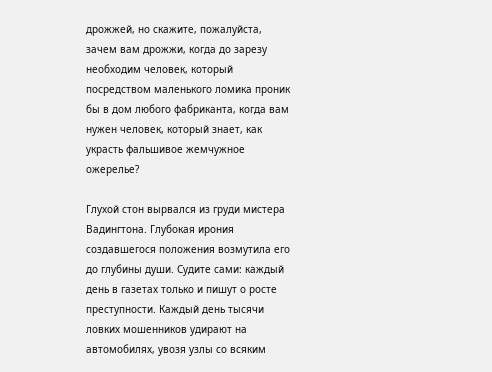дрожжей, но скажите, пожалуйста, зачем вам дрожжи, когда до зарезу необходим человек, который посредством маленького ломика проник бы в дом любого фабриканта, когда вам нужен человек, который знает, как украсть фальшивое жемчужное ожерелье?

Глухой стон вырвался из груди мистера Вадингтона. Глубокая ирония создавшегося положения возмутила его до глубины души. Судите сами: каждый день в газетах только и пишут о росте преступности. Каждый день тысячи ловких мошенников удирают на автомобилях, увозя узлы со всяким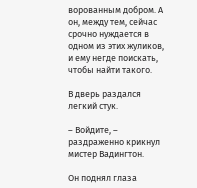ворованным добром. А он, между тем, сейчас срочно нуждается в одном из этих жуликов, и ему негде поискать, чтобы найти такого.

В дверь раздался легкий стук.

– Войдите, – раздраженно крикнул мистер Вадингтон.

Он поднял глаза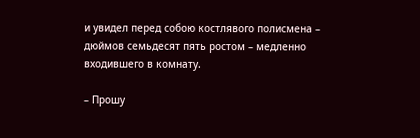и увидел перед собою костлявого полисмена – дюймов семьдесят пять ростом – медленно входившего в комнату.

– Прошу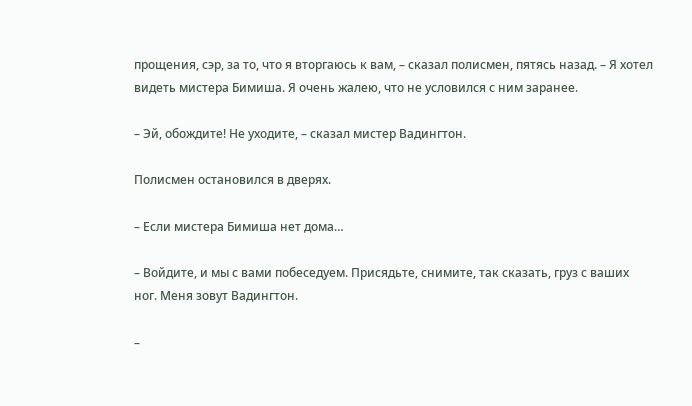прощения, сэр, за то, что я вторгаюсь к вам, – сказал полисмен, пятясь назад. – Я хотел видеть мистера Бимиша. Я очень жалею, что не условился с ним заранее.

– Эй, обождите! Не уходите, – сказал мистер Вадингтон.

Полисмен остановился в дверях.

– Если мистера Бимиша нет дома…

– Войдите, и мы с вами побеседуем. Присядьте, снимите, так сказать, груз с ваших ног. Меня зовут Вадингтон.

–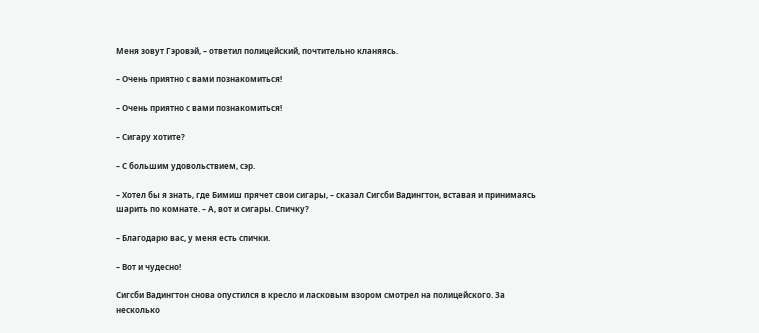Меня зовут Гэровэй, – ответил полицейский, почтительно кланяясь.

– Очень приятно с вами познакомиться!

– Очень приятно с вами познакомиться!

– Сигару хотите?

– С большим удовольствием, сэр.

– Хотел бы я знать, где Бимиш прячет свои сигары, – сказал Сигсби Вадингтон, вставая и принимаясь шарить по комнате. – А, вот и сигары. Спичку?

– Благодарю вас, у меня есть спички.

– Вот и чудесно!

Сигсби Вадингтон снова опустился в кресло и ласковым взором смотрел на полицейского. За несколько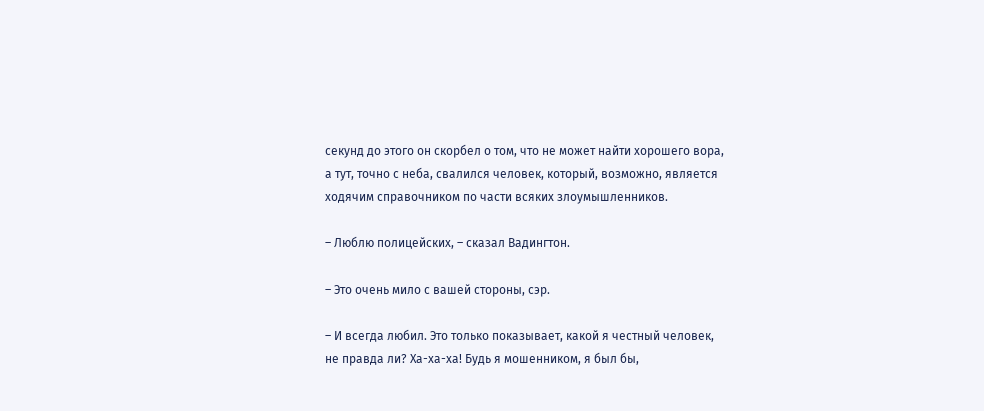секунд до этого он скорбел о том, что не может найти хорошего вора, а тут, точно с неба, свалился человек, который, возможно, является ходячим справочником по части всяких злоумышленников.

– Люблю полицейских, – сказал Вадингтон.

– Это очень мило с вашей стороны, сэр.

– И всегда любил. Это только показывает, какой я честный человек, не правда ли? Ха-ха-ха! Будь я мошенником, я был бы,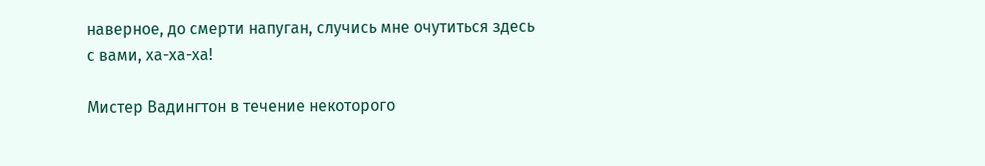наверное, до смерти напуган, случись мне очутиться здесь с вами, ха-ха-ха!

Мистер Вадингтон в течение некоторого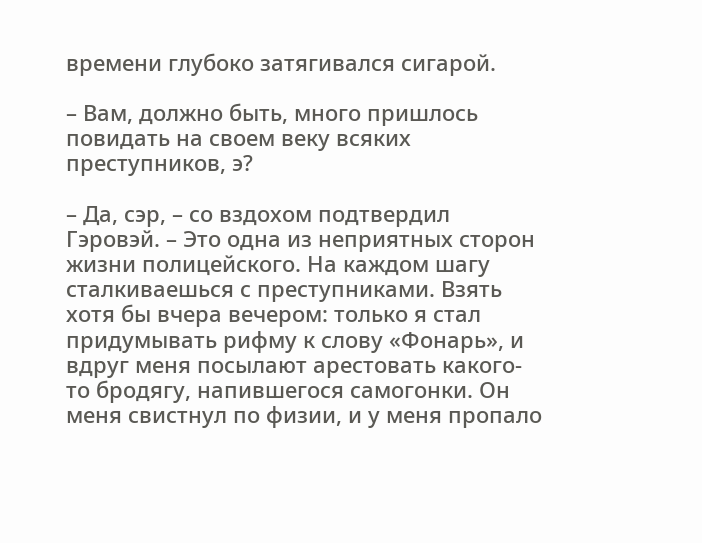времени глубоко затягивался сигарой.

– Вам, должно быть, много пришлось повидать на своем веку всяких преступников, э?

– Да, сэр, – со вздохом подтвердил Гэровэй. – Это одна из неприятных сторон жизни полицейского. На каждом шагу сталкиваешься с преступниками. Взять хотя бы вчера вечером: только я стал придумывать рифму к слову «Фонарь», и вдруг меня посылают арестовать какого-то бродягу, напившегося самогонки. Он меня свистнул по физии, и у меня пропало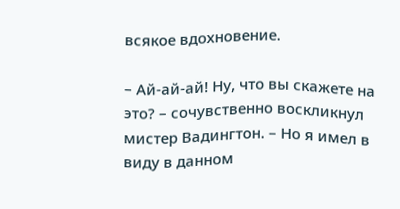всякое вдохновение.

– Ай-ай-ай! Ну, что вы скажете на это? – сочувственно воскликнул мистер Вадингтон. – Но я имел в виду в данном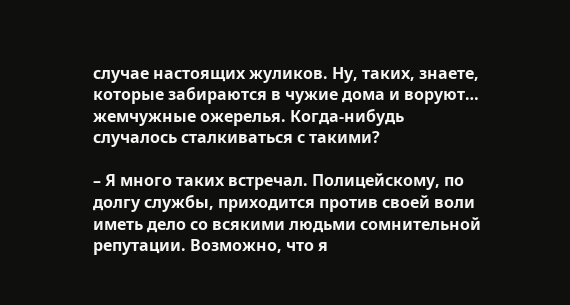случае настоящих жуликов. Ну, таких, знаете, которые забираются в чужие дома и воруют… жемчужные ожерелья. Когда-нибудь случалось сталкиваться с такими?

– Я много таких встречал. Полицейскому, по долгу службы, приходится против своей воли иметь дело со всякими людьми сомнительной репутации. Возможно, что я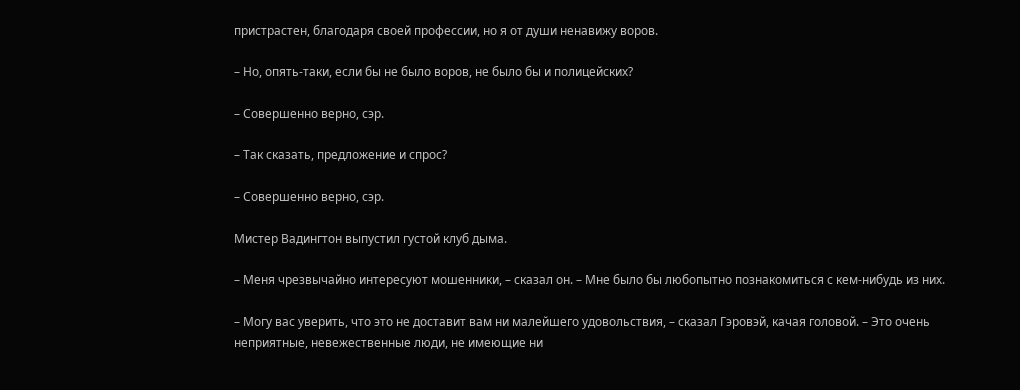пристрастен, благодаря своей профессии, но я от души ненавижу воров.

– Но, опять-таки, если бы не было воров, не было бы и полицейских?

– Совершенно верно, сэр.

– Так сказать, предложение и спрос?

– Совершенно верно, сэр.

Мистер Вадингтон выпустил густой клуб дыма.

– Меня чрезвычайно интересуют мошенники, – сказал он. – Мне было бы любопытно познакомиться с кем-нибудь из них.

– Могу вас уверить, что это не доставит вам ни малейшего удовольствия, – сказал Гэровэй, качая головой. – Это очень неприятные, невежественные люди, не имеющие ни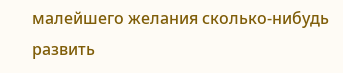малейшего желания сколько-нибудь развить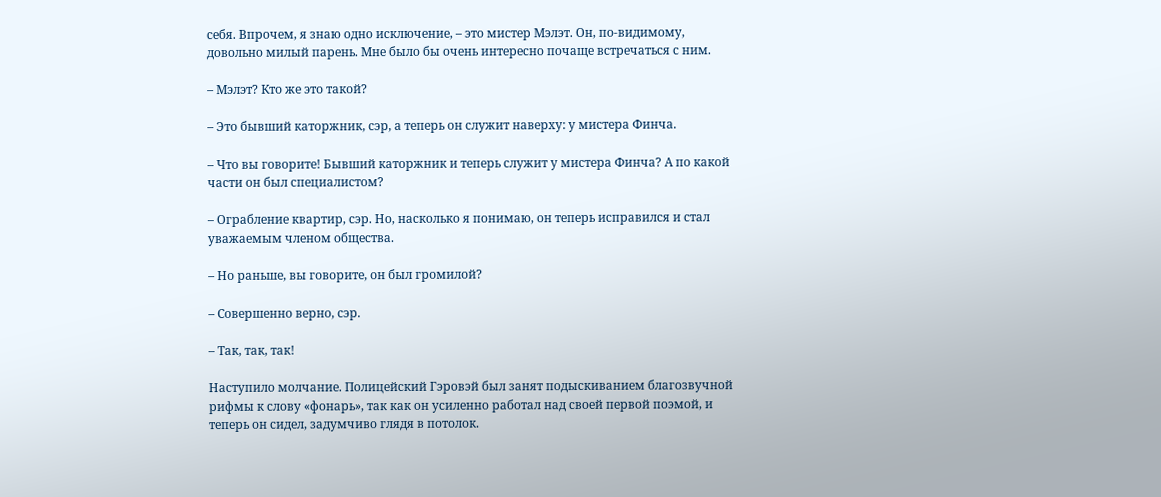себя. Впрочем, я знаю одно исключение, – это мистер Мэлэт. Он, по-видимому, довольно милый парень. Мне было бы очень интересно почаще встречаться с ним.

– Мэлэт? Кто же это такой?

– Это бывший каторжник, сэр, а теперь он служит наверху: у мистера Финча.

– Что вы говорите! Бывший каторжник и теперь служит у мистера Финча? А по какой части он был специалистом?

– Ограбление квартир, сэр. Но, насколько я понимаю, он теперь исправился и стал уважаемым членом общества.

– Но раньше, вы говорите, он был громилой?

– Совершенно верно, сэр.

– Так, так, так!

Наступило молчание. Полицейский Гэровэй был занят подыскиванием благозвучной рифмы к слову «фонарь», так как он усиленно работал над своей первой поэмой, и теперь он сидел, задумчиво глядя в потолок.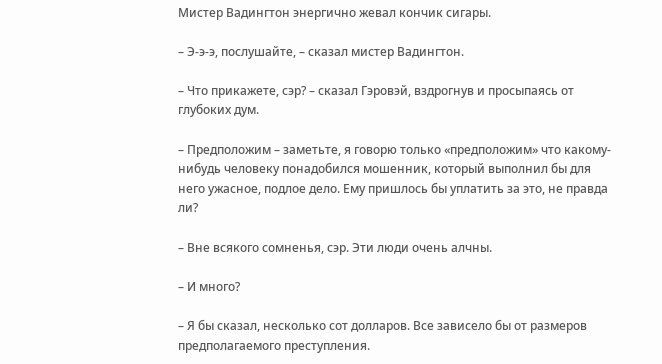Мистер Вадингтон энергично жевал кончик сигары.

– Э-э-э, послушайте, – сказал мистер Вадингтон.

– Что прикажете, сэр? – сказал Гэровэй, вздрогнув и просыпаясь от глубоких дум.

– Предположим – заметьте, я говорю только «предположим» что какому-нибудь человеку понадобился мошенник, который выполнил бы для него ужасное, подлое дело. Ему пришлось бы уплатить за это, не правда ли?

– Вне всякого сомненья, сэр. Эти люди очень алчны.

– И много?

– Я бы сказал, несколько сот долларов. Все зависело бы от размеров предполагаемого преступления.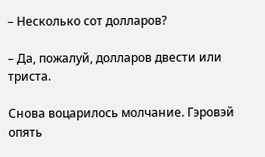– Несколько сот долларов?

– Да, пожалуй, долларов двести или триста.

Снова воцарилось молчание. Гэровэй опять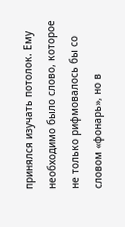принялся изучать потолок. Ему необходимо было слово, которое не только рифмовалось бы со словом «фонарь», но в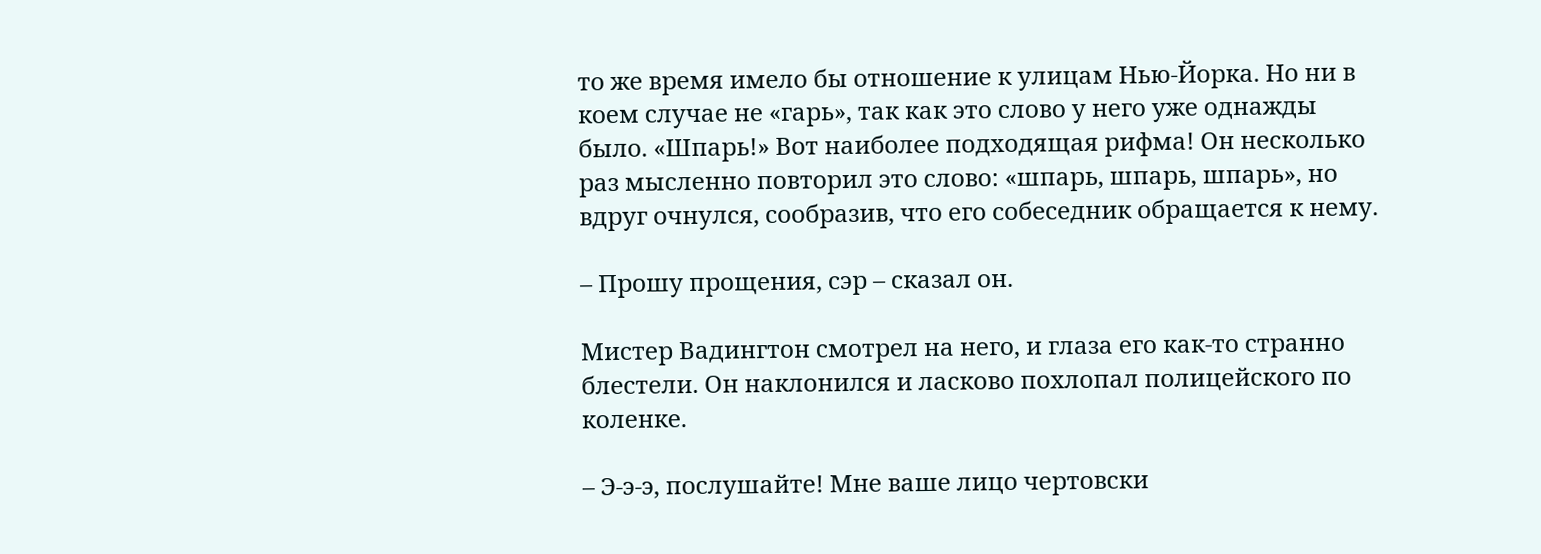то же время имело бы отношение к улицам Нью-Йорка. Но ни в коем случае не «гарь», так как это слово у него уже однажды было. «Шпарь!» Вот наиболее подходящая рифма! Он несколько раз мысленно повторил это слово: «шпарь, шпарь, шпарь», но вдруг очнулся, сообразив, что его собеседник обращается к нему.

– Прошу прощения, сэр – сказал он.

Мистер Вадингтон смотрел на него, и глаза его как-то странно блестели. Он наклонился и ласково похлопал полицейского по коленке.

– Э-э-э, послушайте! Мне ваше лицо чертовски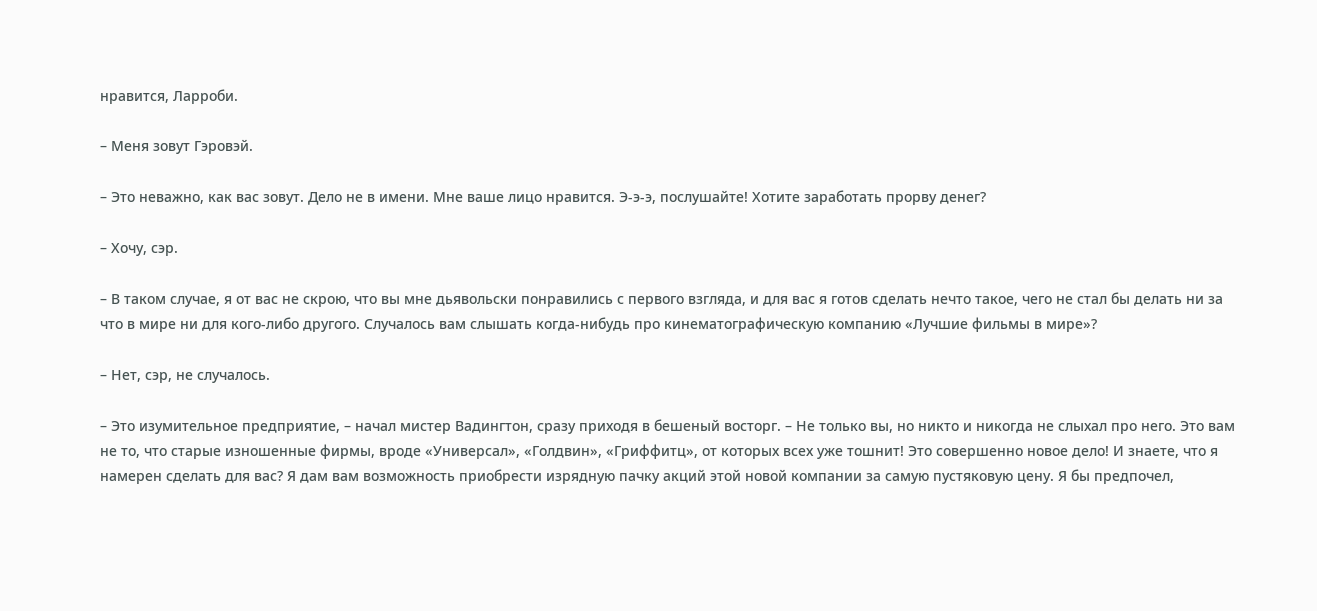нравится, Ларроби.

– Меня зовут Гэровэй.

– Это неважно, как вас зовут. Дело не в имени. Мне ваше лицо нравится. Э-э-э, послушайте! Хотите заработать прорву денег?

– Хочу, сэр.

– В таком случае, я от вас не скрою, что вы мне дьявольски понравились с первого взгляда, и для вас я готов сделать нечто такое, чего не стал бы делать ни за что в мире ни для кого-либо другого. Случалось вам слышать когда-нибудь про кинематографическую компанию «Лучшие фильмы в мире»?

– Нет, сэр, не случалось.

– Это изумительное предприятие, – начал мистер Вадингтон, сразу приходя в бешеный восторг. – Не только вы, но никто и никогда не слыхал про него. Это вам не то, что старые изношенные фирмы, вроде «Универсал», «Голдвин», «Гриффитц», от которых всех уже тошнит! Это совершенно новое дело! И знаете, что я намерен сделать для вас? Я дам вам возможность приобрести изрядную пачку акций этой новой компании за самую пустяковую цену. Я бы предпочел,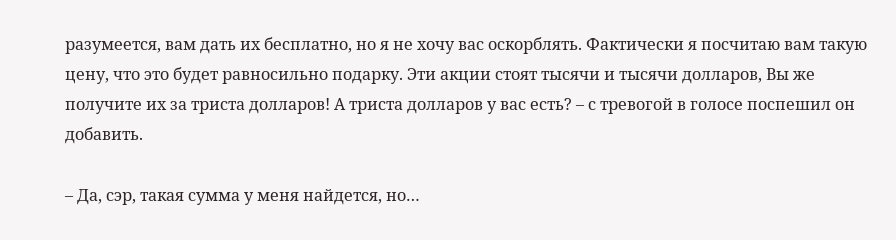разумеется, вам дать их бесплатно, но я не хочу вас оскорблять. Фактически я посчитаю вам такую цену, что это будет равносильно подарку. Эти акции стоят тысячи и тысячи долларов, Вы же получите их за триста долларов! А триста долларов у вас есть? – с тревогой в голосе поспешил он добавить.

– Да, сэр, такая сумма у меня найдется, но…